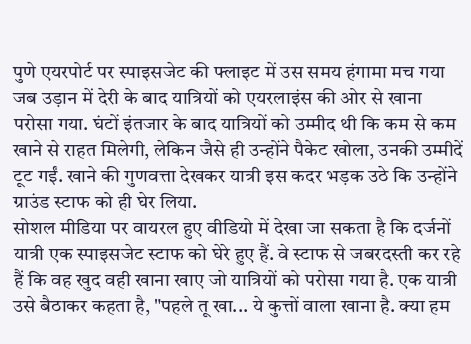पुणे एयरपोर्ट पर स्पाइसजेट की फ्लाइट में उस समय हंगामा मच गया जब उड़ान में देरी के बाद यात्रियों को एयरलाइंस की ओर से खाना परोसा गया. घंटों इंतजार के बाद यात्रियों को उम्मीद थी कि कम से कम खाने से राहत मिलेगी, लेकिन जैसे ही उन्होंने पैकेट खोला, उनकी उम्मीदें टूट गईं. खाने की गुणवत्ता देखकर यात्री इस कदर भड़क उठे कि उन्होंने ग्राउंड स्टाफ को ही घेर लिया.
सोशल मीडिया पर वायरल हुए वीडियो में देखा जा सकता है कि दर्जनों यात्री एक स्पाइसजेट स्टाफ को घेरे हुए हैं. वे स्टाफ से जबरदस्ती कर रहे हैं कि वह खुद वही खाना खाए जो यात्रियों को परोसा गया है. एक यात्री उसे बैठाकर कहता है, "पहले तू खा... ये कुत्तों वाला खाना है. क्या हम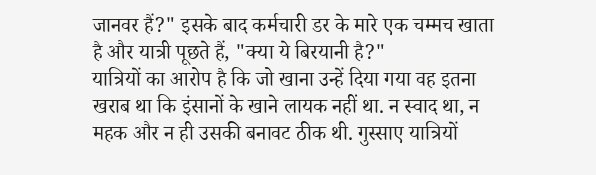जानवर हैं?" इसके बाद कर्मचारी डर के मारे एक चम्मच खाता है और यात्री पूछते हैं, "क्या ये बिरयानी है?"
यात्रियों का आरोप है कि जो खाना उन्हें दिया गया वह इतना खराब था कि इंसानों के खाने लायक नहीं था. न स्वाद था, न महक और न ही उसकी बनावट ठीक थी. गुस्साए यात्रियों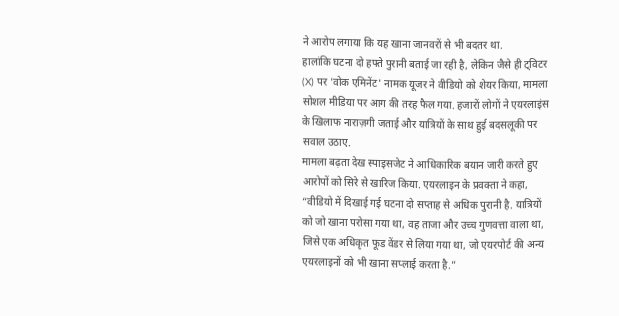ने आरोप लगाया कि यह खाना जानवरों से भी बदतर था.
हालांकि घटना दो हफ्ते पुरानी बताई जा रही है, लेकिन जैसे ही ट्विटर (X) पर 'वोक एमिनेंट' नामक यूजर ने वीडियो को शेयर किया, मामला सोशल मीडिया पर आग की तरह फैल गया. हजारों लोगों ने एयरलाइंस के खिलाफ नाराज़गी जताई और यात्रियों के साथ हुई बदसलूकी पर सवाल उठाए.
मामला बढ़ता देख स्पाइसजेट ने आधिकारिक बयान जारी करते हुए आरोपों को सिरे से खारिज किया. एयरलाइन के प्रवक्ता ने कहा, “वीडियो में दिखाई गई घटना दो सप्ताह से अधिक पुरानी है. यात्रियों को जो खाना परोसा गया था, वह ताजा और उच्च गुणवत्ता वाला था, जिसे एक अधिकृत फूड वेंडर से लिया गया था, जो एयरपोर्ट की अन्य एयरलाइनों को भी खाना सप्लाई करता है.”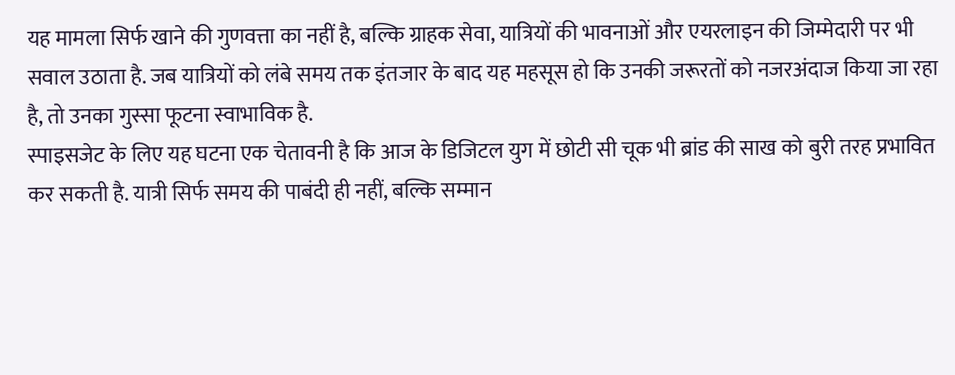यह मामला सिर्फ खाने की गुणवत्ता का नहीं है, बल्कि ग्राहक सेवा, यात्रियों की भावनाओं और एयरलाइन की जिम्मेदारी पर भी सवाल उठाता है. जब यात्रियों को लंबे समय तक इंतजार के बाद यह महसूस हो कि उनकी जरूरतों को नजरअंदाज किया जा रहा है, तो उनका गुस्सा फूटना स्वाभाविक है.
स्पाइसजेट के लिए यह घटना एक चेतावनी है कि आज के डिजिटल युग में छोटी सी चूक भी ब्रांड की साख को बुरी तरह प्रभावित कर सकती है. यात्री सिर्फ समय की पाबंदी ही नहीं, बल्कि सम्मान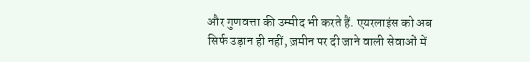और गुणवत्ता की उम्मीद भी करते हैं. एयरलाइंस को अब सिर्फ उड़ान ही नहीं, ज़मीन पर दी जाने वाली सेवाओं में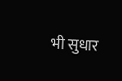भी सुधार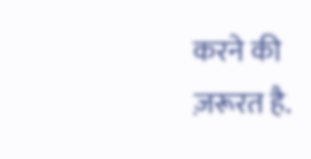करने की ज़रूरत है.